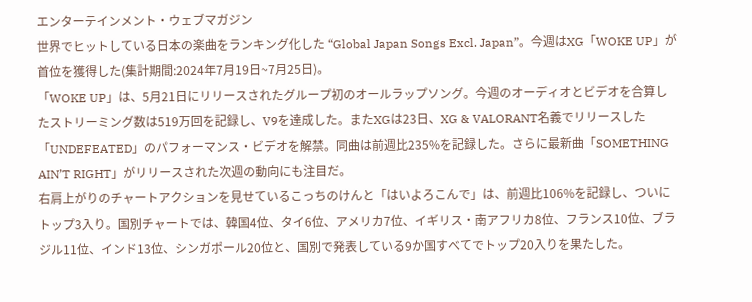エンターテインメント・ウェブマガジン
世界でヒットしている日本の楽曲をランキング化した “Global Japan Songs Excl. Japan”。今週はXG「WOKE UP」が首位を獲得した(集計期間:2024年7月19日~7月25日)。
「WOKE UP」は、5月21日にリリースされたグループ初のオールラップソング。今週のオーディオとビデオを合算したストリーミング数は519万回を記録し、V9を達成した。またXGは23日、XG & VALORANT名義でリリースした「UNDEFEATED」のパフォーマンス・ビデオを解禁。同曲は前週比235%を記録した。さらに最新曲「SOMETHING AIN’T RIGHT」がリリースされた次週の動向にも注目だ。
右肩上がりのチャートアクションを見せているこっちのけんと「はいよろこんで」は、前週比106%を記録し、ついにトップ3入り。国別チャートでは、韓国4位、タイ6位、アメリカ7位、イギリス・南アフリカ8位、フランス10位、ブラジル11位、インド13位、シンガポール20位と、国別で発表している9か国すべてでトップ20入りを果たした。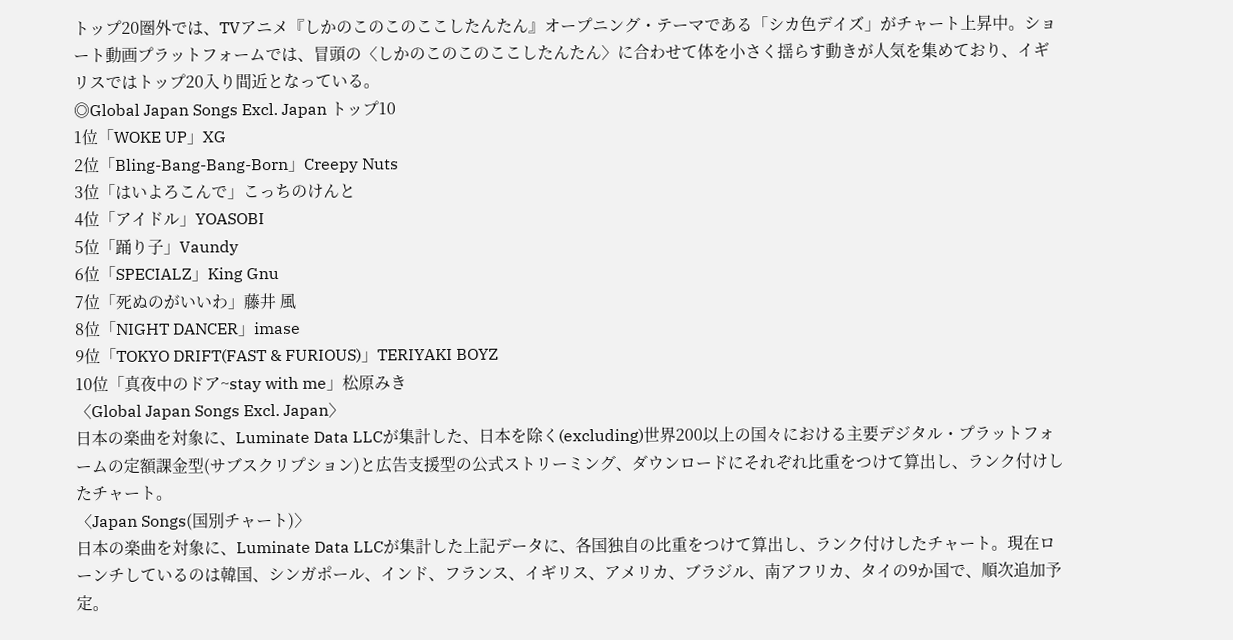トップ20圏外では、TVアニメ『しかのこのこのここしたんたん』オープニング・テーマである「シカ色デイズ」がチャート上昇中。ショート動画プラットフォームでは、冒頭の〈しかのこのこのここしたんたん〉に合わせて体を小さく揺らす動きが人気を集めており、イギリスではトップ20入り間近となっている。
◎Global Japan Songs Excl. Japan トップ10
1位「WOKE UP」XG
2位「Bling-Bang-Bang-Born」Creepy Nuts
3位「はいよろこんで」こっちのけんと
4位「アイドル」YOASOBI
5位「踊り子」Vaundy
6位「SPECIALZ」King Gnu
7位「死ぬのがいいわ」藤井 風
8位「NIGHT DANCER」imase
9位「TOKYO DRIFT(FAST & FURIOUS)」TERIYAKI BOYZ
10位「真夜中のドア~stay with me」松原みき
〈Global Japan Songs Excl. Japan〉
日本の楽曲を対象に、Luminate Data LLCが集計した、日本を除く(excluding)世界200以上の国々における主要デジタル・プラットフォームの定額課金型(サブスクリプション)と広告支援型の公式ストリーミング、ダウンロードにそれぞれ比重をつけて算出し、ランク付けしたチャート。
〈Japan Songs(国別チャート)〉
日本の楽曲を対象に、Luminate Data LLCが集計した上記データに、各国独自の比重をつけて算出し、ランク付けしたチャート。現在ローンチしているのは韓国、シンガポール、インド、フランス、イギリス、アメリカ、ブラジル、南アフリカ、タイの9か国で、順次追加予定。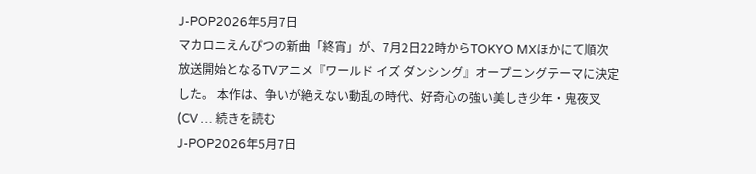J-POP2026年5月7日
マカロニえんぴつの新曲「終宵」が、7月2日22時からTOKYO MXほかにて順次放送開始となるTVアニメ『ワールド イズ ダンシング』オープニングテーマに決定した。 本作は、争いが絶えない動乱の時代、好奇心の強い美しき少年・鬼夜叉(CV … 続きを読む
J-POP2026年5月7日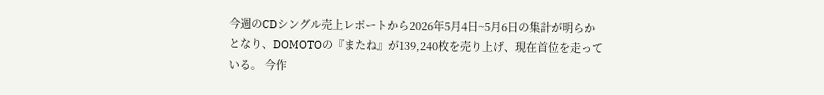今週のCDシングル売上レポートから2026年5月4日~5月6日の集計が明らかとなり、DOMOTOの『またね』が139,240枚を売り上げ、現在首位を走っている。 今作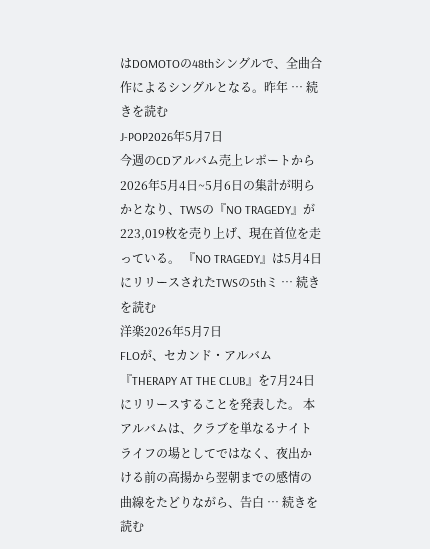はDOMOTOの48thシングルで、全曲合作によるシングルとなる。昨年 … 続きを読む
J-POP2026年5月7日
今週のCDアルバム売上レポートから2026年5月4日~5月6日の集計が明らかとなり、TWSの『NO TRAGEDY』が223,019枚を売り上げ、現在首位を走っている。 『NO TRAGEDY』は5月4日にリリースされたTWSの5thミ … 続きを読む
洋楽2026年5月7日
FLOが、セカンド・アルバム『THERAPY AT THE CLUB』を7月24日にリリースすることを発表した。 本アルバムは、クラブを単なるナイトライフの場としてではなく、夜出かける前の高揚から翌朝までの感情の曲線をたどりながら、告白 … 続きを読む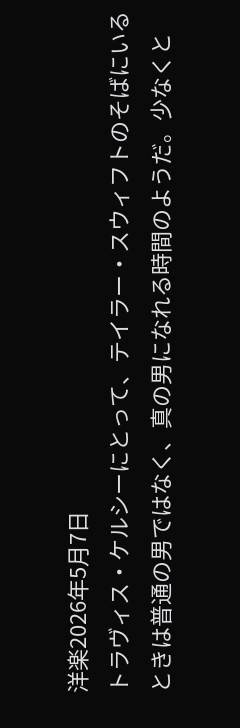洋楽2026年5月7日
トラヴィス・ケルシーにとって、テイラー・スウィフトのそばにいるときは普通の男ではなく、真の男になれる時間のようだ。少なくと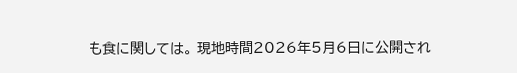も食に関しては。 現地時間2026年5月6日に公開され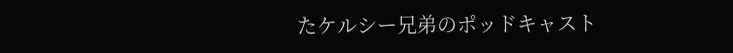たケルシー兄弟のポッドキャスト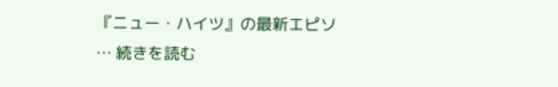『ニュー・ハイツ』の最新エピソ … 続きを読む